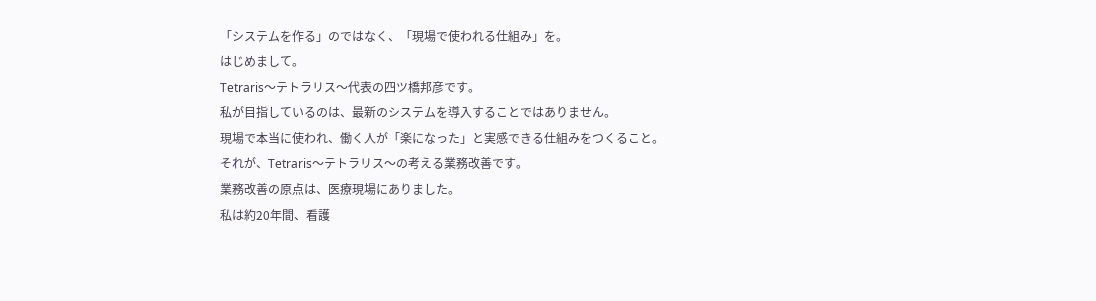「システムを作る」のではなく、「現場で使われる仕組み」を。
はじめまして。
Tetraris〜テトラリス〜代表の四ツ橋邦彦です。
私が目指しているのは、最新のシステムを導入することではありません。
現場で本当に使われ、働く人が「楽になった」と実感できる仕組みをつくること。
それが、Tetraris〜テトラリス〜の考える業務改善です。
業務改善の原点は、医療現場にありました。
私は約20年間、看護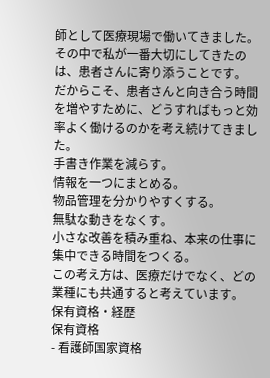師として医療現場で働いてきました。
その中で私が一番大切にしてきたのは、患者さんに寄り添うことです。
だからこそ、患者さんと向き合う時間を増やすために、どうすればもっと効率よく働けるのかを考え続けてきました。
手書き作業を減らす。
情報を一つにまとめる。
物品管理を分かりやすくする。
無駄な動きをなくす。
小さな改善を積み重ね、本来の仕事に集中できる時間をつくる。
この考え方は、医療だけでなく、どの業種にも共通すると考えています。
保有資格・経歴
保有資格
- 看護師国家資格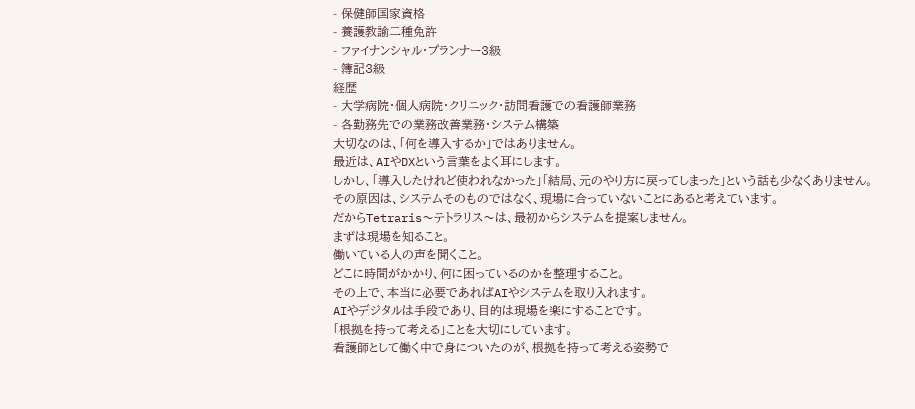- 保健師国家資格
- 養護教諭二種免許
- ファイナンシャル・プランナー3級
- 簿記3級
経歴
- 大学病院・個人病院・クリニック・訪問看護での看護師業務
- 各勤務先での業務改善業務・システム構築
大切なのは、「何を導入するか」ではありません。
最近は、AIやDXという言葉をよく耳にします。
しかし、「導入したけれど使われなかった」「結局、元のやり方に戻ってしまった」という話も少なくありません。
その原因は、システムそのものではなく、現場に合っていないことにあると考えています。
だからTetraris〜テトラリス〜は、最初からシステムを提案しません。
まずは現場を知ること。
働いている人の声を聞くこと。
どこに時間がかかり、何に困っているのかを整理すること。
その上で、本当に必要であればAIやシステムを取り入れます。
AIやデジタルは手段であり、目的は現場を楽にすることです。
「根拠を持って考える」ことを大切にしています。
看護師として働く中で身についたのが、根拠を持って考える姿勢で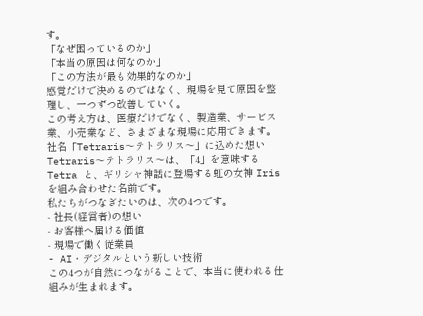す。
「なぜ困っているのか」
「本当の原因は何なのか」
「この方法が最も効果的なのか」
感覚だけで決めるのではなく、現場を見て原因を整理し、一つずつ改善していく。
この考え方は、医療だけでなく、製造業、サービス業、小売業など、さまざまな現場に応用できます。
社名「Tetraris〜テトラリス〜」に込めた想い
Tetraris〜テトラリス〜は、「4」を意味するTetra と、ギリシャ神話に登場する虹の女神 Iris を組み合わせた名前です。
私たちがつなぎたいのは、次の4つです。
- 社長(経営者)の想い
- お客様へ届ける価値
- 現場で働く従業員
- AI・デジタルという新しい技術
この4つが自然につながることで、本当に使われる仕組みが生まれます。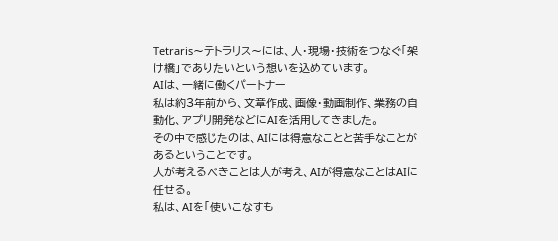Tetraris〜テトラリス〜には、人・現場・技術をつなぐ「架け橋」でありたいという想いを込めています。
AIは、一緒に働くパートナー
私は約3年前から、文章作成、画像・動画制作、業務の自動化、アプリ開発などにAIを活用してきました。
その中で感じたのは、AIには得意なことと苦手なことがあるということです。
人が考えるべきことは人が考え、AIが得意なことはAIに任せる。
私は、AIを「使いこなすも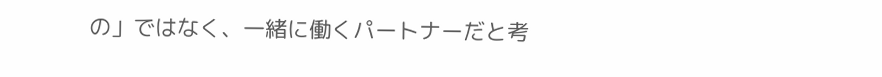の」ではなく、一緒に働くパートナーだと考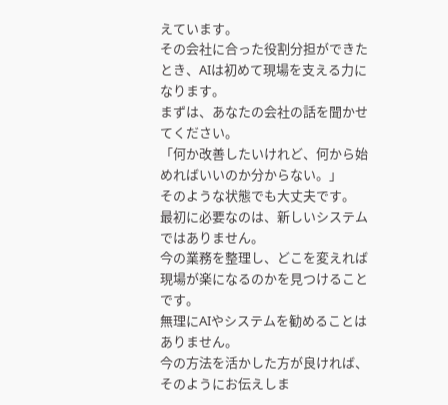えています。
その会社に合った役割分担ができたとき、AIは初めて現場を支える力になります。
まずは、あなたの会社の話を聞かせてください。
「何か改善したいけれど、何から始めればいいのか分からない。」
そのような状態でも大丈夫です。
最初に必要なのは、新しいシステムではありません。
今の業務を整理し、どこを変えれば現場が楽になるのかを見つけることです。
無理にAIやシステムを勧めることはありません。
今の方法を活かした方が良ければ、そのようにお伝えしま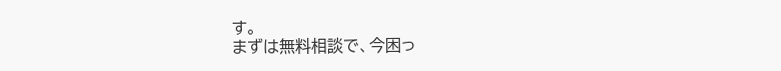す。
まずは無料相談で、今困っ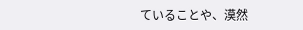ていることや、漠然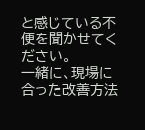と感じている不便を聞かせてください。
一緒に、現場に合った改善方法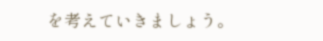を考えていきましょう。